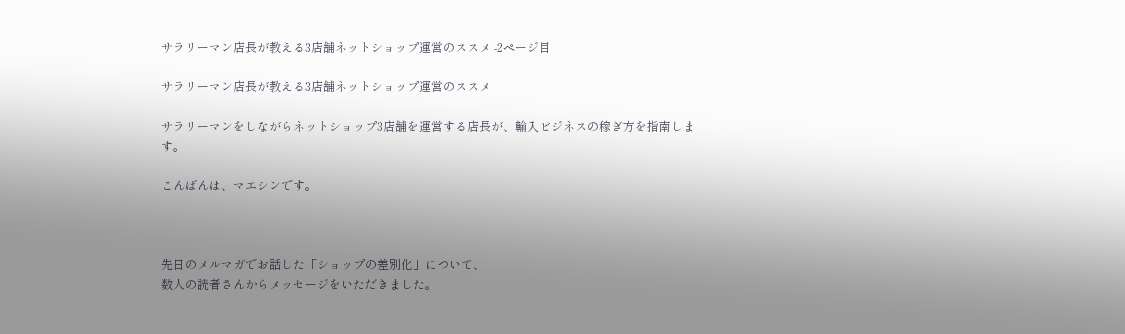サラリーマン店長が教える3店舗ネットショップ運営のススメ -2ページ目

サラリーマン店長が教える3店舗ネットショップ運営のススメ

サラリーマンをしながらネットショップ3店舗を運営する店長が、輸入ビジネスの稼ぎ方を指南します。

こんばんは、マエシンです。



先日のメルマガでお話した「ショップの差別化」について、
数人の読者さんからメッセージをいただきました。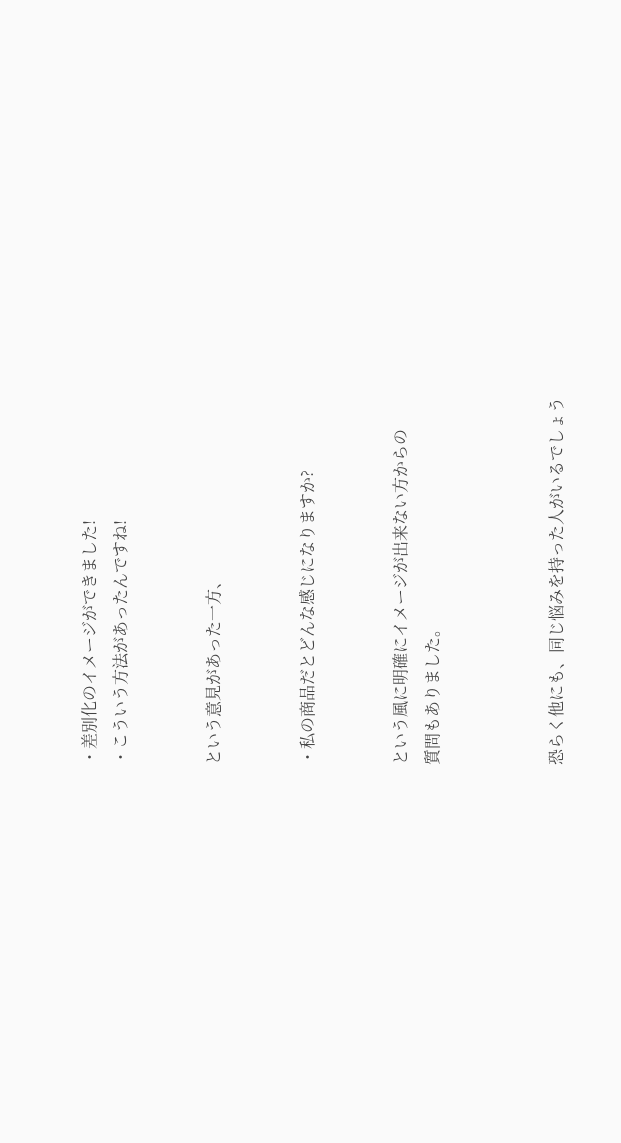・差別化のイメージができました!
・こういう方法があったんですね!


という意見があった一方、


・私の商品だとどんな感じになりますか?


という風に明確にイメージが出来ない方からの
質問もありました。



恐らく他にも、同じ悩みを持った人がいるでしょう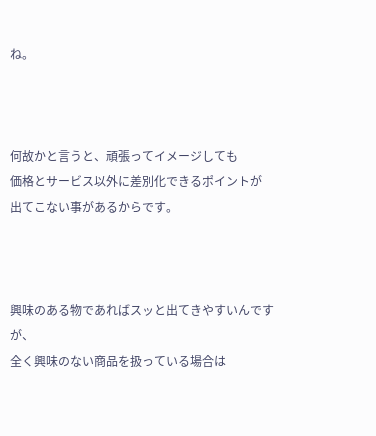ね。



何故かと言うと、頑張ってイメージしても
価格とサービス以外に差別化できるポイントが
出てこない事があるからです。



興味のある物であればスッと出てきやすいんですが、
全く興味のない商品を扱っている場合は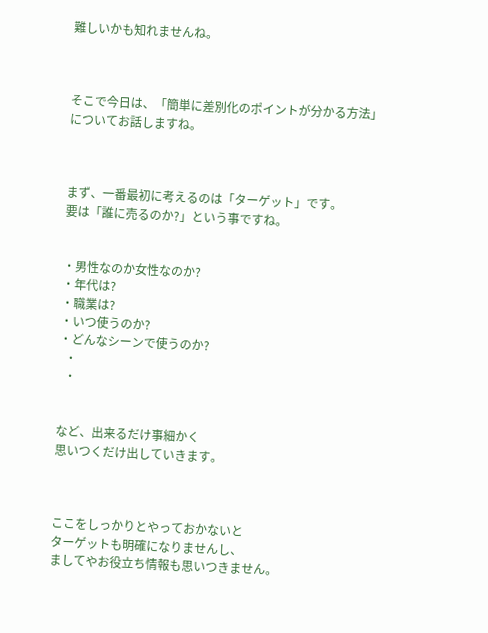難しいかも知れませんね。



そこで今日は、「簡単に差別化のポイントが分かる方法」
についてお話しますね。



まず、一番最初に考えるのは「ターゲット」です。
要は「誰に売るのか?」という事ですね。


・男性なのか女性なのか?
・年代は?
・職業は?
・いつ使うのか?
・どんなシーンで使うのか?
  ・
  ・


など、出来るだけ事細かく
思いつくだけ出していきます。



ここをしっかりとやっておかないと
ターゲットも明確になりませんし、
ましてやお役立ち情報も思いつきません。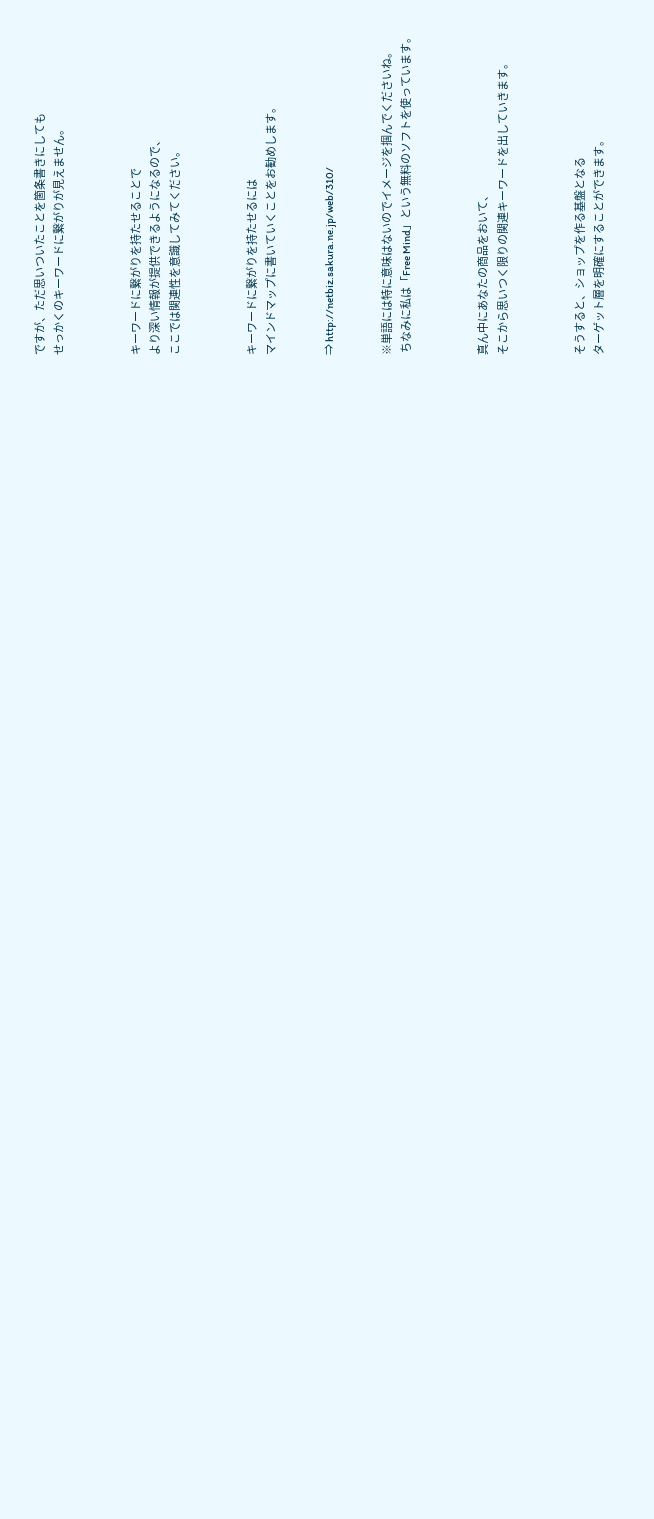ですが、ただ思いついたことを箇条書きにしても
せっかくのキーワードに繋がりが見えません。



キーワードに繋がりを持たせることで
より深い情報が提供できるようになるので、
ここでは関連性を意識してみてください。



キーワードに繋がりを持たせるには
マインドマップに書いていくことをお勧めします。


⇒ http://netbiz.sakura.ne.jp/web/310/


※単語には特に意味はないのでイメージを掴んでくださいね。
 ちなみに私は「Free Mind」という無料のソフトを使っています。



真ん中にあなたの商品をおいて、
そこから思いつく限りの関連キーワードを出していきます。



そうすると、ショップを作る基盤となる
ターゲット層を明確にすることができます。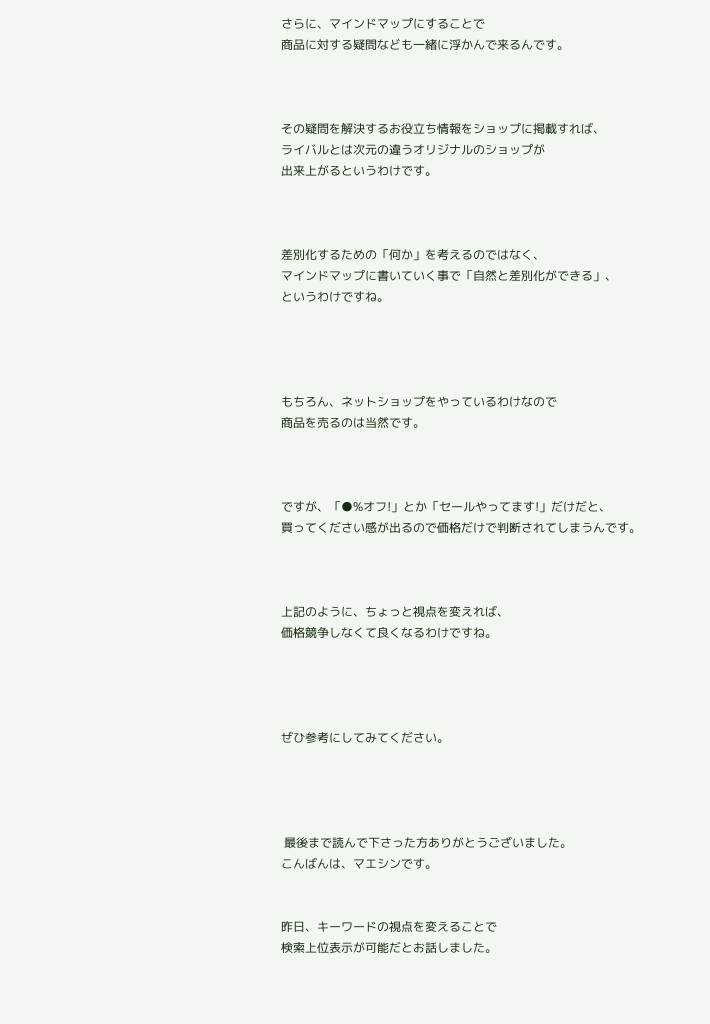さらに、マインドマップにすることで
商品に対する疑問なども一緒に浮かんで来るんです。



その疑問を解決するお役立ち情報をショップに掲載すれば、
ライバルとは次元の違うオリジナルのショップが
出来上がるというわけです。



差別化するための「何か」を考えるのではなく、
マインドマップに書いていく事で「自然と差別化ができる」、
というわけですね。




もちろん、ネットショップをやっているわけなので
商品を売るのは当然です。



ですが、「●%オフ!」とか「セールやってます!」だけだと、
買ってください感が出るので価格だけで判断されてしまうんです。



上記のように、ちょっと視点を変えれば、
価格競争しなくて良くなるわけですね。




ぜひ参考にしてみてください。




 最後まで読んで下さった方ありがとうございました。
こんばんは、マエシンです。


昨日、キーワードの視点を変えることで
検索上位表示が可能だとお話しました。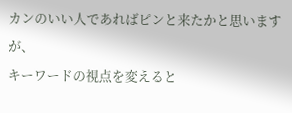カンのいい人であればピンと来たかと思いますが、
キーワードの視点を変えると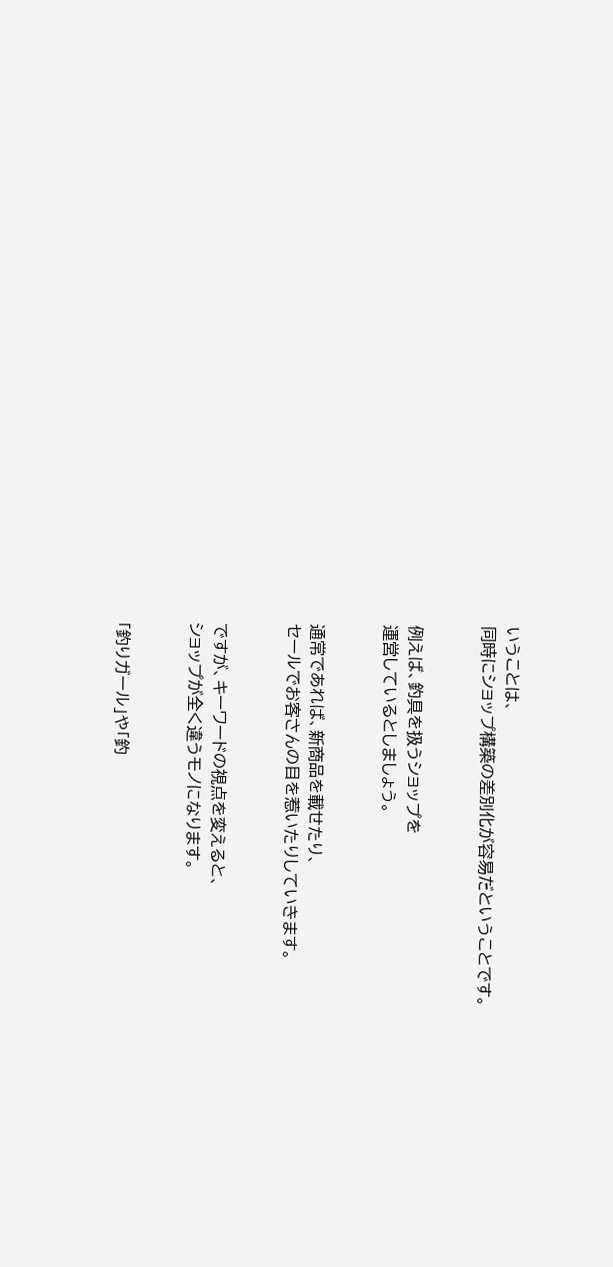いうことは、
同時にショップ構築の差別化が容易だということです。


例えば、釣具を扱うショップを
運営しているとしましょう。


通常であれば、新商品を載せたり、
セールでお客さんの目を惹いたりしていきます。


ですが、キーワードの視点を変えると、
ショップが全く違うモノになります。


「釣りガール」や「釣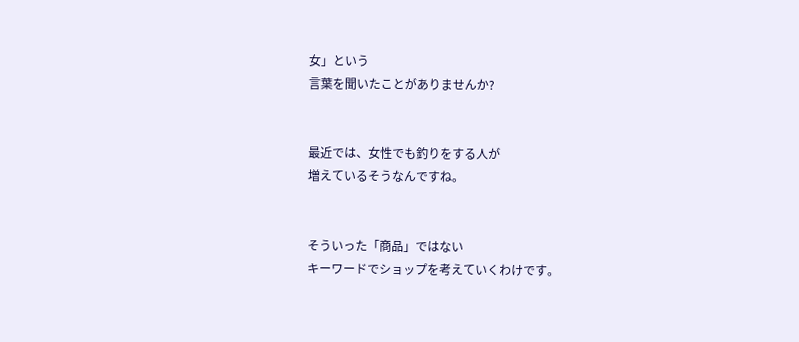女」という
言葉を聞いたことがありませんか?


最近では、女性でも釣りをする人が
増えているそうなんですね。


そういった「商品」ではない
キーワードでショップを考えていくわけです。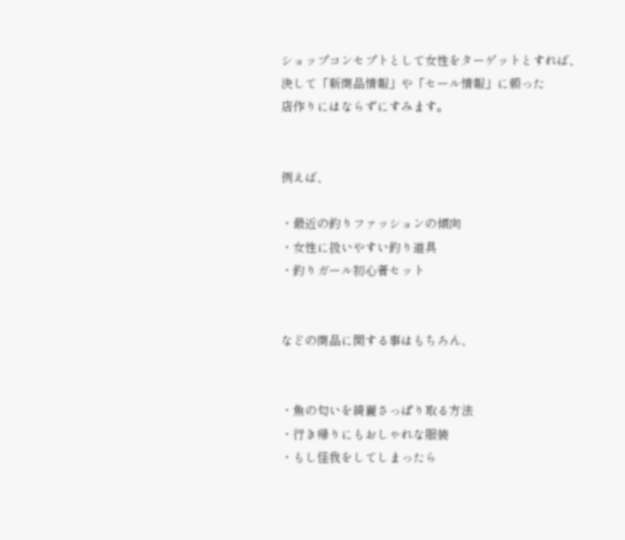ショップコンセプトとして女性をターゲットとすれば、
決して「新商品情報」や「セール情報」に頼った
店作りにはならずにすみます。


例えば、

・最近の釣りファッションの傾向
・女性に扱いやすい釣り道具
・釣りガール初心者セット


などの商品に関する事はもちろん、


・魚の匂いを綺麗さっぱり取る方法
・行き帰りにもおしゃれな服装
・もし怪我をしてしまったら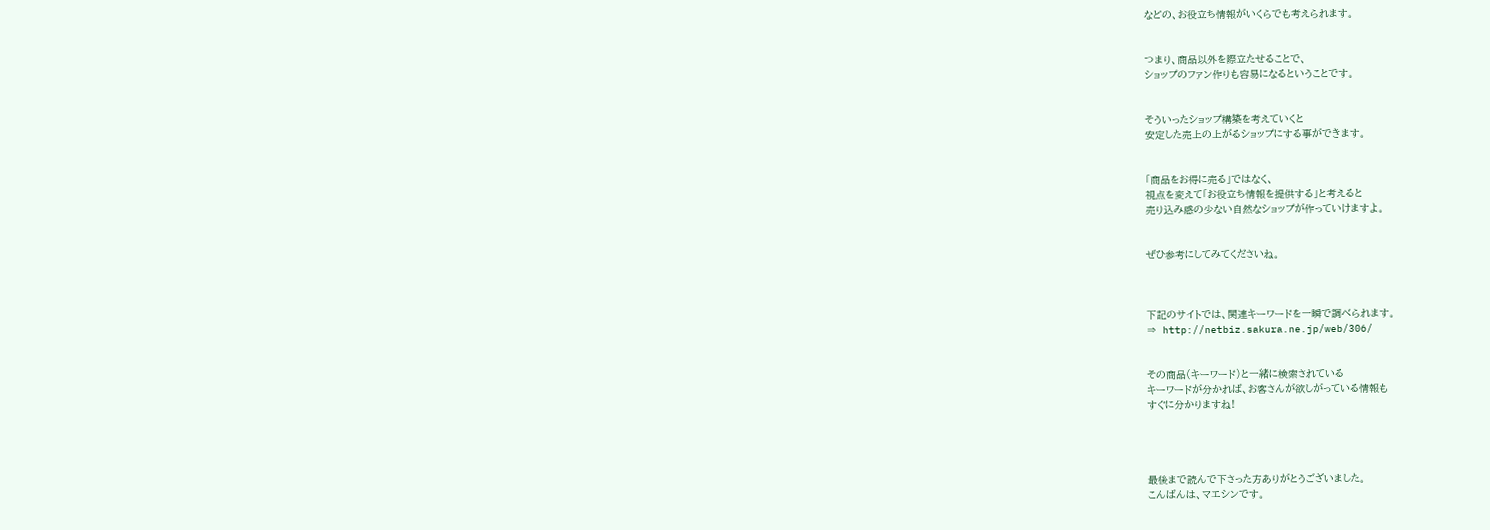などの、お役立ち情報がいくらでも考えられます。


つまり、商品以外を際立たせることで、
ショップのファン作りも容易になるということです。


そういったショップ構築を考えていくと
安定した売上の上がるショップにする事ができます。


「商品をお得に売る」ではなく、
視点を変えて「お役立ち情報を提供する」と考えると
売り込み感の少ない自然なショップが作っていけますよ。


ぜひ参考にしてみてくださいね。



下記のサイトでは、関連キーワードを一瞬で調べられます。
⇒ http://netbiz.sakura.ne.jp/web/306/


その商品(キーワード)と一緒に検索されている
キーワードが分かれば、お客さんが欲しがっている情報も
すぐに分かりますね!




最後まで読んで下さった方ありがとうございました。
こんばんは、マエシンです。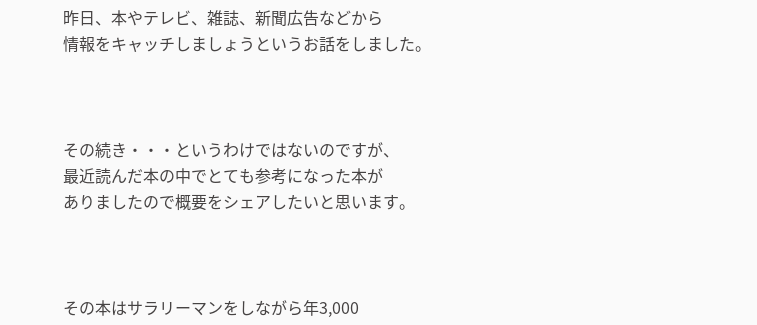昨日、本やテレビ、雑誌、新聞広告などから
情報をキャッチしましょうというお話をしました。



その続き・・・というわけではないのですが、
最近読んだ本の中でとても参考になった本が
ありましたので概要をシェアしたいと思います。



その本はサラリーマンをしながら年3,000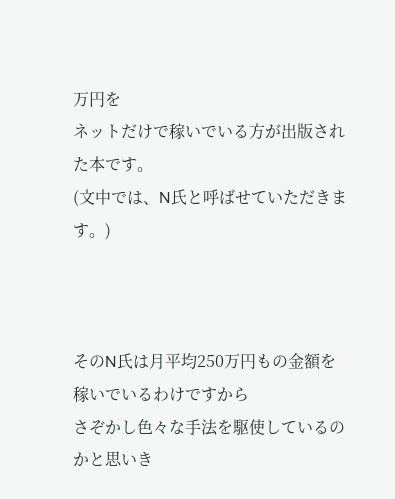万円を
ネットだけで稼いでいる方が出版された本です。
(文中では、N氏と呼ばせていただきます。)



そのN氏は月平均250万円もの金額を稼いでいるわけですから
さぞかし色々な手法を駆使しているのかと思いき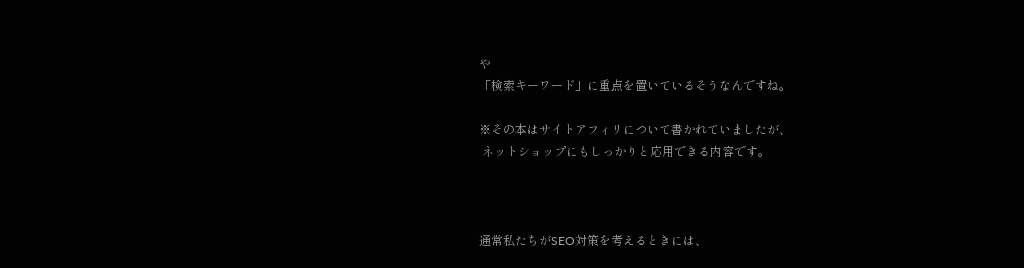や
「検索キーワード」に重点を置いているそうなんですね。

※その本はサイトアフィリについて書かれていましたが、
 ネットショップにもしっかりと応用できる内容です。



通常私たちがSEO対策を考えるときには、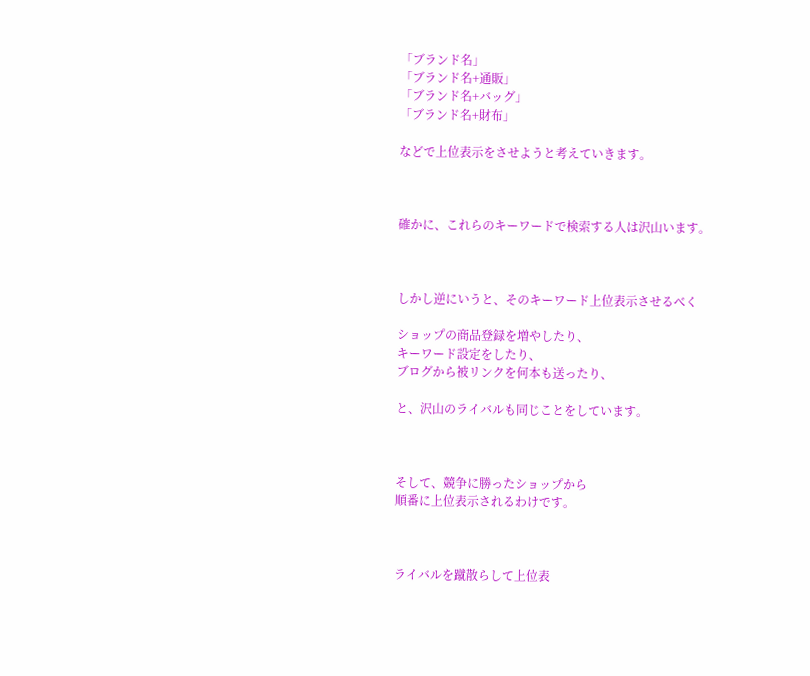「ブランド名」
「ブランド名+通販」
「ブランド名+バッグ」
「ブランド名+財布」

などで上位表示をさせようと考えていきます。



確かに、これらのキーワードで検索する人は沢山います。



しかし逆にいうと、そのキーワード上位表示させるべく

ショップの商品登録を増やしたり、
キーワード設定をしたり、
ブログから被リンクを何本も送ったり、

と、沢山のライバルも同じことをしています。



そして、競争に勝ったショップから
順番に上位表示されるわけです。



ライバルを蹴散らして上位表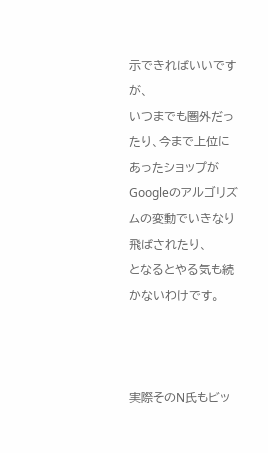示できればいいですが、
いつまでも圏外だったり、今まで上位にあったショップが
Googleのアルゴリズムの変動でいきなり飛ばされたり、
となるとやる気も続かないわけです。



実際そのN氏もビッ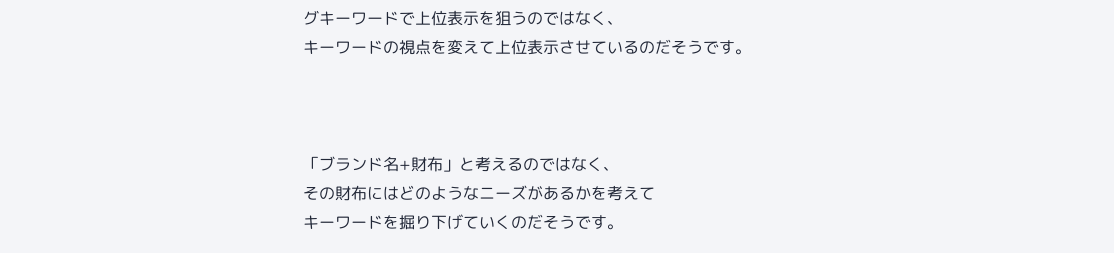グキーワードで上位表示を狙うのではなく、
キーワードの視点を変えて上位表示させているのだそうです。



「ブランド名+財布」と考えるのではなく、
その財布にはどのようなニーズがあるかを考えて
キーワードを掘り下げていくのだそうです。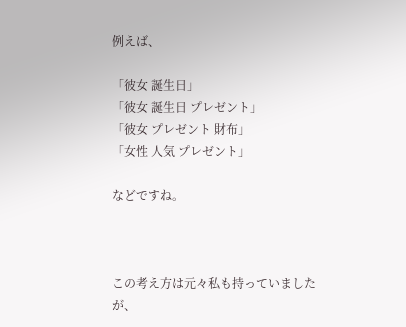例えば、

「彼女 誕生日」
「彼女 誕生日 プレゼント」
「彼女 プレゼント 財布」
「女性 人気 プレゼント」

などですね。



この考え方は元々私も持っていましたが、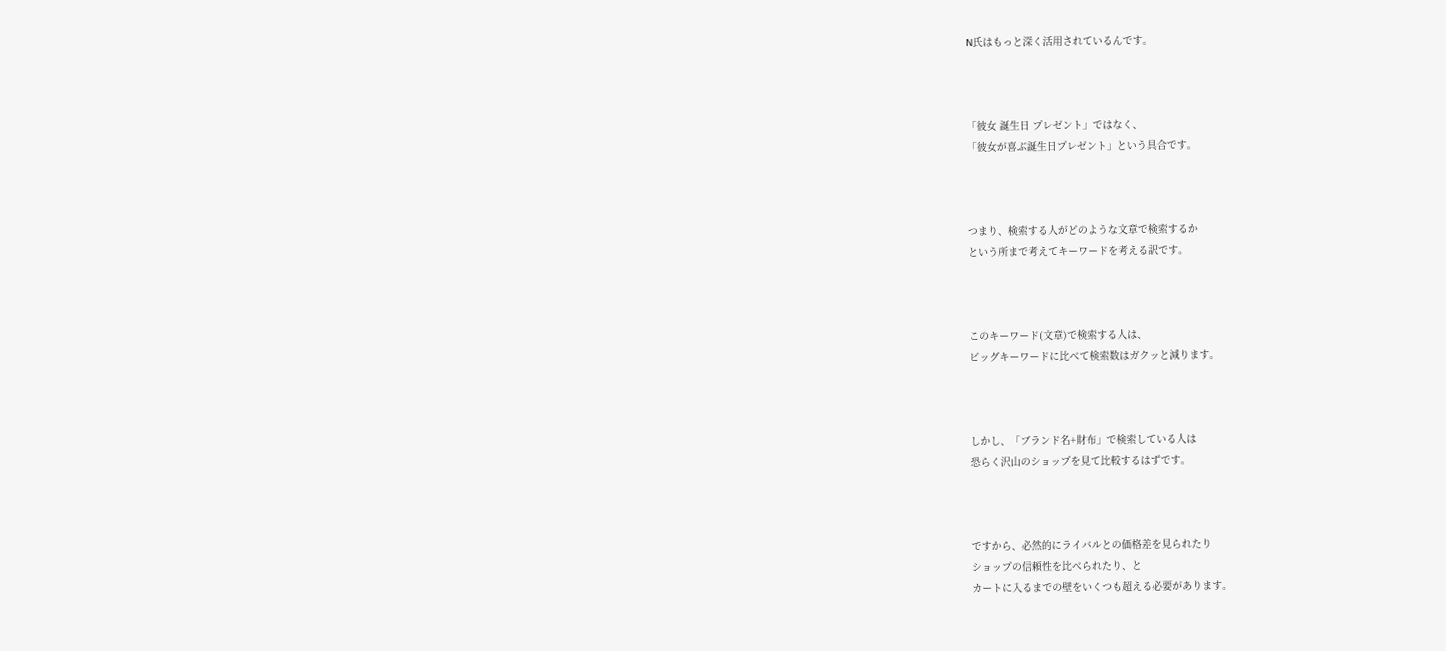N氏はもっと深く活用されているんです。



「彼女 誕生日 プレゼント」ではなく、
「彼女が喜ぶ誕生日プレゼント」という具合です。



つまり、検索する人がどのような文章で検索するか
という所まで考えてキーワードを考える訳です。



このキーワード(文章)で検索する人は、
ビッグキーワードに比べて検索数はガクッと減ります。



しかし、「ブランド名+財布」で検索している人は
恐らく沢山のショップを見て比較するはずです。



ですから、必然的にライバルとの価格差を見られたり
ショップの信頼性を比べられたり、と
カートに入るまでの壁をいくつも超える必要があります。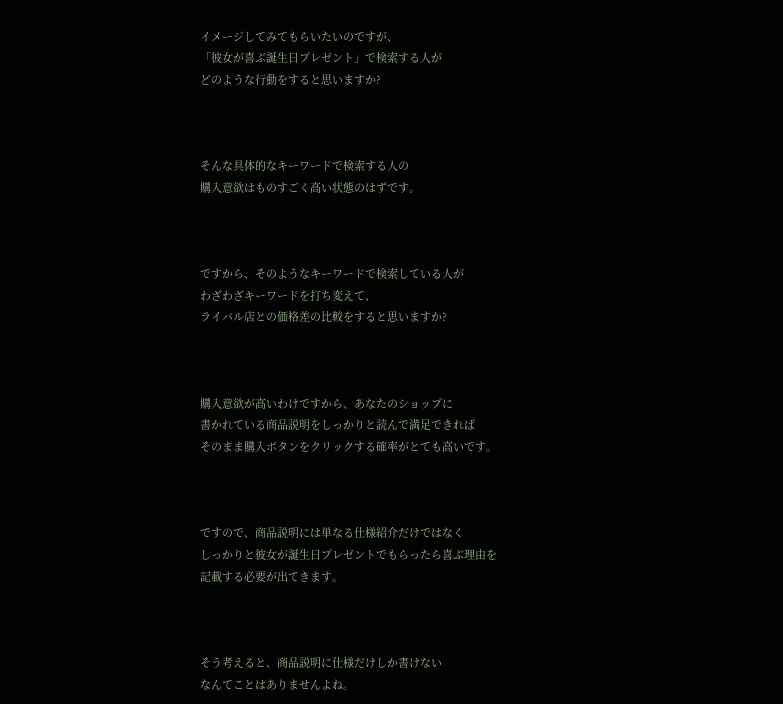イメージしてみてもらいたいのですが、
「彼女が喜ぶ誕生日プレゼント」で検索する人が
どのような行動をすると思いますか?



そんな具体的なキーワードで検索する人の
購入意欲はものすごく高い状態のはずです。



ですから、そのようなキーワードで検索している人が
わざわざキーワードを打ち変えて、
ライバル店との価格差の比較をすると思いますか?



購入意欲が高いわけですから、あなたのショップに
書かれている商品説明をしっかりと読んで満足できれば
そのまま購入ボタンをクリックする確率がとても高いです。



ですので、商品説明には単なる仕様紹介だけではなく
しっかりと彼女が誕生日プレゼントでもらったら喜ぶ理由を
記載する必要が出てきます。



そう考えると、商品説明に仕様だけしか書けない
なんてことはありませんよね。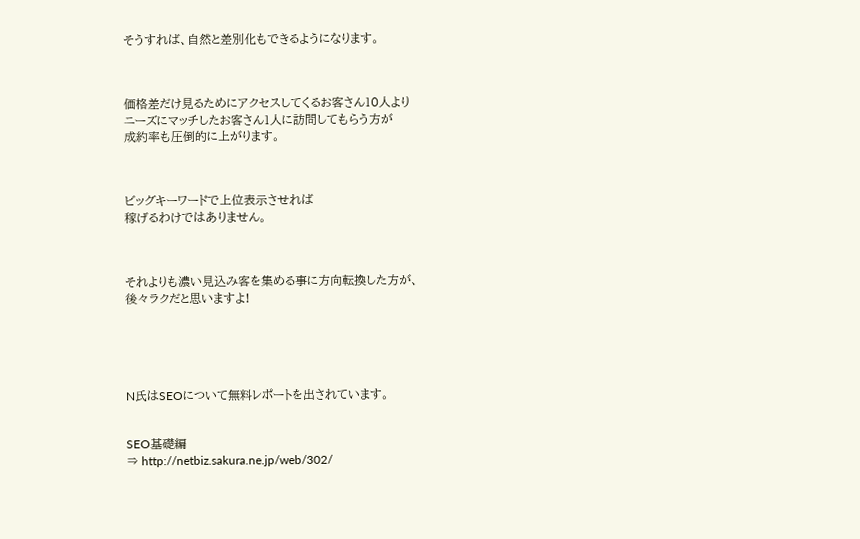そうすれば、自然と差別化もできるようになります。



価格差だけ見るためにアクセスしてくるお客さん10人より
ニーズにマッチしたお客さん1人に訪問してもらう方が
成約率も圧倒的に上がります。



ビッグキーワードで上位表示させれば
稼げるわけではありません。



それよりも濃い見込み客を集める事に方向転換した方が、
後々ラクだと思いますよ!





N氏はSEOについて無料レポートを出されています。


SEO基礎編
⇒ http://netbiz.sakura.ne.jp/web/302/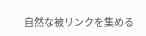自然な被リンクを集める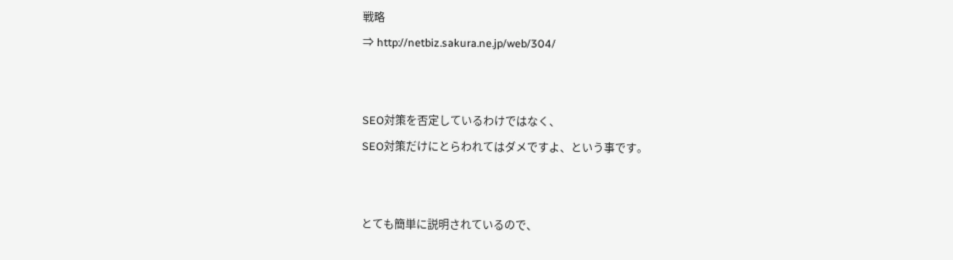戦略
⇒ http://netbiz.sakura.ne.jp/web/304/


SEO対策を否定しているわけではなく、
SEO対策だけにとらわれてはダメですよ、という事です。


とても簡単に説明されているので、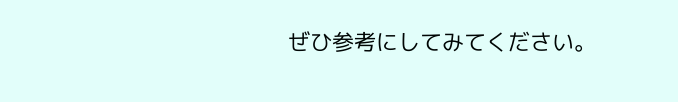ぜひ参考にしてみてください。